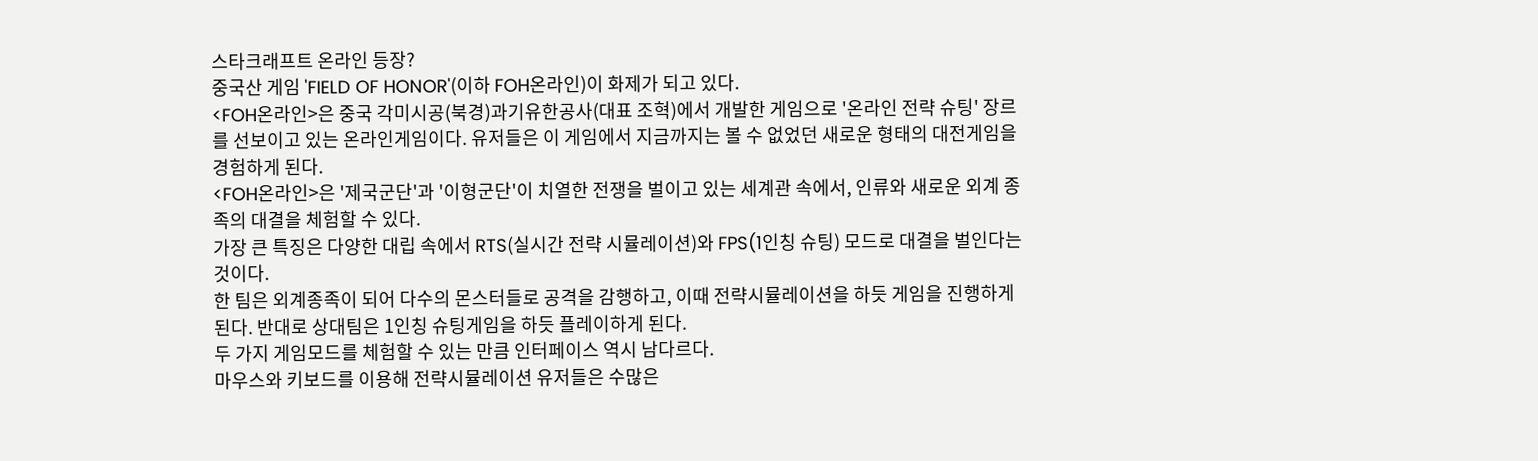스타크래프트 온라인 등장?
중국산 게임 'FIELD OF HONOR'(이하 FOH온라인)이 화제가 되고 있다.
<FOH온라인>은 중국 각미시공(북경)과기유한공사(대표 조혁)에서 개발한 게임으로 '온라인 전략 슈팅' 장르를 선보이고 있는 온라인게임이다. 유저들은 이 게임에서 지금까지는 볼 수 없었던 새로운 형태의 대전게임을 경험하게 된다.
<FOH온라인>은 '제국군단'과 '이형군단'이 치열한 전쟁을 벌이고 있는 세계관 속에서, 인류와 새로운 외계 종족의 대결을 체험할 수 있다.
가장 큰 특징은 다양한 대립 속에서 RTS(실시간 전략 시뮬레이션)와 FPS(1인칭 슈팅) 모드로 대결을 벌인다는 것이다.
한 팀은 외계종족이 되어 다수의 몬스터들로 공격을 감행하고, 이때 전략시뮬레이션을 하듯 게임을 진행하게 된다. 반대로 상대팀은 1인칭 슈팅게임을 하듯 플레이하게 된다.
두 가지 게임모드를 체험할 수 있는 만큼 인터페이스 역시 남다르다.
마우스와 키보드를 이용해 전략시뮬레이션 유저들은 수많은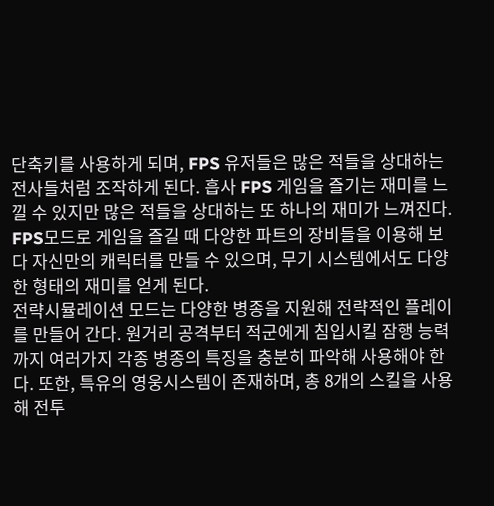단축키를 사용하게 되며, FPS 유저들은 많은 적들을 상대하는 전사들처럼 조작하게 된다. 흡사 FPS 게임을 즐기는 재미를 느낄 수 있지만 많은 적들을 상대하는 또 하나의 재미가 느껴진다.
FPS모드로 게임을 즐길 때 다양한 파트의 장비들을 이용해 보다 자신만의 캐릭터를 만들 수 있으며, 무기 시스템에서도 다양한 형태의 재미를 얻게 된다.
전략시뮬레이션 모드는 다양한 병종을 지원해 전략적인 플레이를 만들어 간다. 원거리 공격부터 적군에게 침입시킬 잠행 능력까지 여러가지 각종 병종의 특징을 충분히 파악해 사용해야 한다. 또한, 특유의 영웅시스템이 존재하며, 총 8개의 스킬을 사용해 전투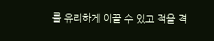를 유리하게 이끌 수 있고 적을 격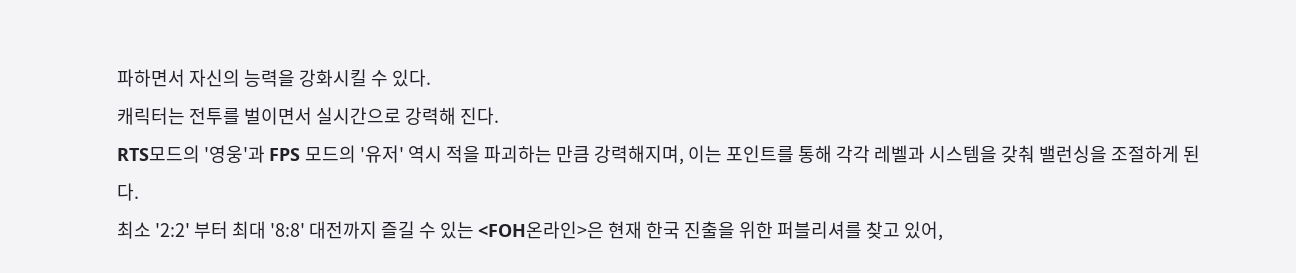파하면서 자신의 능력을 강화시킬 수 있다.
캐릭터는 전투를 벌이면서 실시간으로 강력해 진다.
RTS모드의 '영웅'과 FPS 모드의 '유저' 역시 적을 파괴하는 만큼 강력해지며, 이는 포인트를 통해 각각 레벨과 시스템을 갖춰 밸런싱을 조절하게 된다.
최소 '2:2' 부터 최대 '8:8' 대전까지 즐길 수 있는 <FOH온라인>은 현재 한국 진출을 위한 퍼블리셔를 찾고 있어,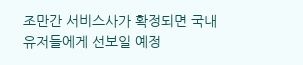조만간 서비스사가 확정되면 국내 유저들에게 선보일 예정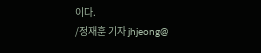이다.
/정재훈 기자 jhjeong@